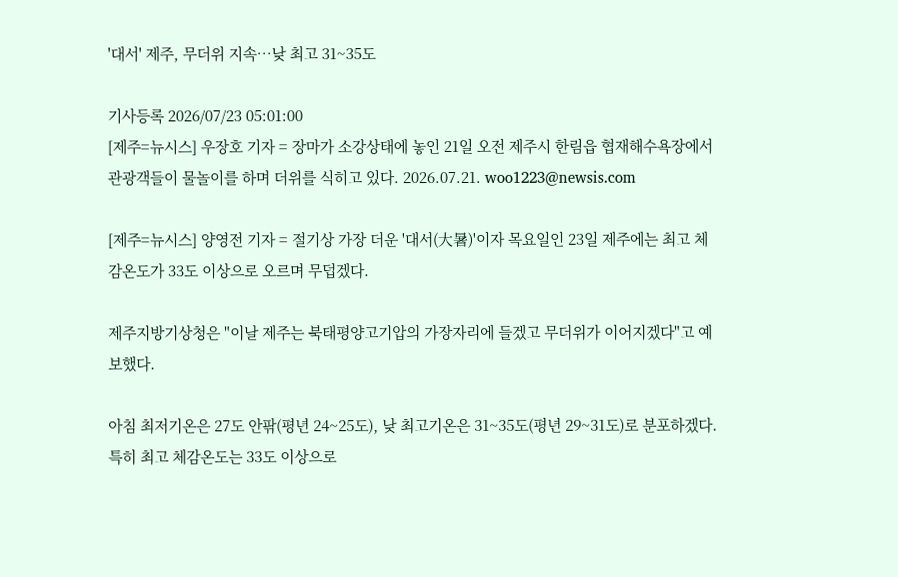'대서' 제주, 무더위 지속…낮 최고 31~35도

기사등록 2026/07/23 05:01:00
[제주=뉴시스] 우장호 기자 = 장마가 소강상태에 놓인 21일 오전 제주시 한림읍 협재해수욕장에서 관광객들이 물놀이를 하며 더위를 식히고 있다. 2026.07.21. woo1223@newsis.com

[제주=뉴시스] 양영전 기자 = 절기상 가장 더운 '대서(大暑)'이자 목요일인 23일 제주에는 최고 체감온도가 33도 이상으로 오르며 무덥겠다.

제주지방기상청은 "이날 제주는 북태평양고기압의 가장자리에 들겠고 무더위가 이어지겠다"고 예보했다.

아침 최저기온은 27도 안팎(평년 24~25도), 낮 최고기온은 31~35도(평년 29~31도)로 분포하겠다. 특히 최고 체감온도는 33도 이상으로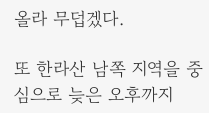올라 무덥겠다.

또 한라산 남쪽 지역을 중심으로 늦은 오후까지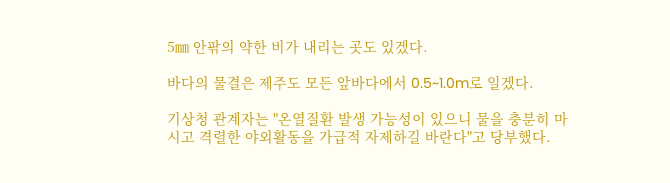5㎜ 안팎의 약한 비가 내리는 곳도 있겠다.

바다의 물결은 제주도 모든 앞바다에서 0.5~1.0m로 일겠다.

기상청 관계자는 "온열질환 발생 가능성이 있으니 물을 충분히 마시고 격렬한 야외활동을 가급적 자제하길 바란다"고 당부했다.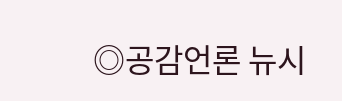◎공감언론 뉴시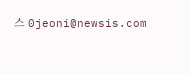스 0jeoni@newsis.com